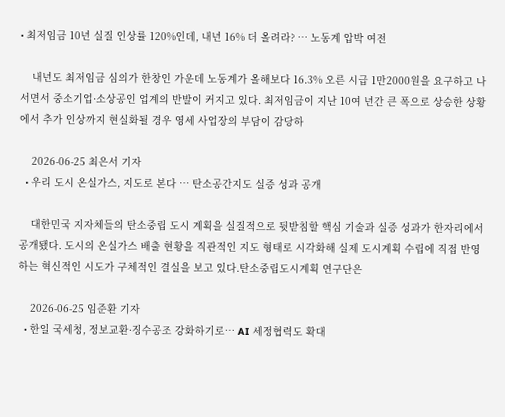• 최저임금 10년 실질 인상률 120%인데, 내년 16% 더 올려라? … 노동계 압박 여전

    내년도 최저임금 심의가 한창인 가운데 노동계가 올해보다 16.3% 오른 시급 1만2000원을 요구하고 나서면서 중소기업·소상공인 업계의 반발이 커지고 있다. 최저임금이 지난 10여 년간 큰 폭으로 상승한 상황에서 추가 인상까지 현실화될 경우 영세 사업장의 부담이 감당하

    2026-06-25 최은서 기자
  • 우리 도시 온실가스, 지도로 본다 … 탄소공간지도 실증 성과 공개

    대한민국 지자체들의 탄소중립 도시 계획을 실질적으로 뒷받침할 핵심 기술과 실증 성과가 한자리에서 공개됐다. 도시의 온실가스 배출 현황을 직관적인 지도 형태로 시각화해 실제 도시계획 수립에 직접 반영하는 혁신적인 시도가 구체적인 결실을 보고 있다.탄소중립도시계획 연구단은

    2026-06-25 임준환 기자
  • 한일 국세청, 정보교환·징수공조 강화하기로… AI 세정협력도 확대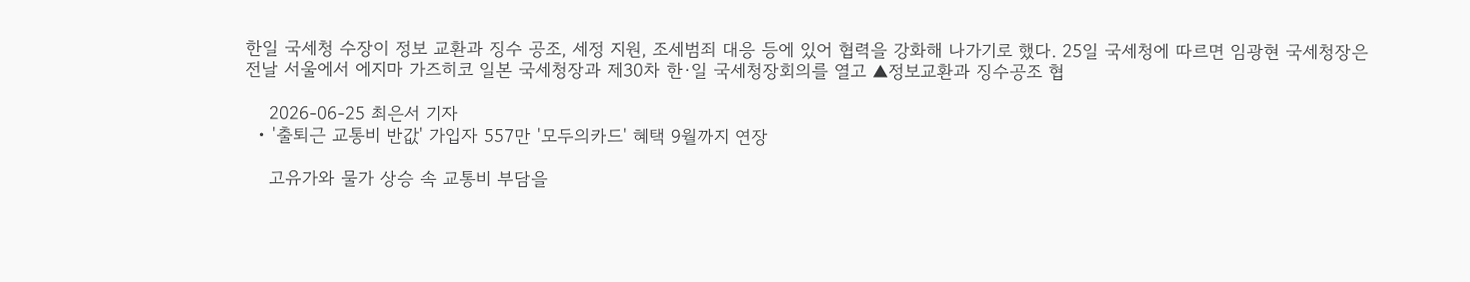한일 국세청 수장이 정보 교환과 징수 공조, 세정 지원, 조세범죄 대응 등에 있어 협력을 강화해 나가기로 했다. 25일 국세청에 따르면 임광현 국세청장은 전날 서울에서 에지마 가즈히코 일본 국세청장과 제30차 한·일 국세청장회의를 열고 ▲정보교환과 징수공조 협

    2026-06-25 최은서 기자
  • '출퇴근 교통비 반값' 가입자 557만 '모두의카드' 혜택 9월까지 연장

    고유가와 물가 상승 속 교통비 부담을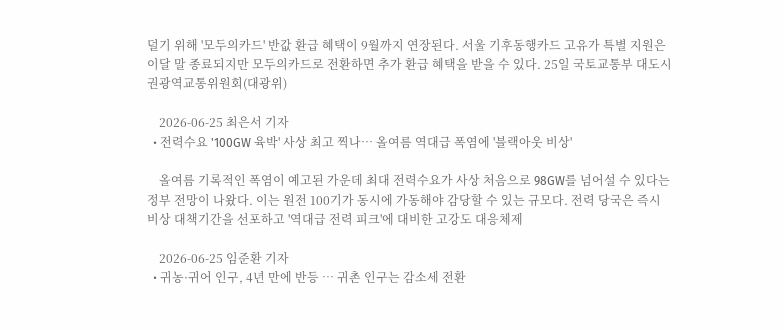덜기 위해 '모두의카드' 반값 환급 혜택이 9월까지 연장된다. 서울 기후동행카드 고유가 특별 지원은 이달 말 종료되지만 모두의카드로 전환하면 추가 환급 혜택을 받을 수 있다. 25일 국토교통부 대도시권광역교통위원회(대광위)

    2026-06-25 최은서 기자
  • 전력수요 '100GW 육박' 사상 최고 찍나… 올여름 역대급 폭염에 '블랙아웃 비상'

    올여름 기록적인 폭염이 예고된 가운데 최대 전력수요가 사상 처음으로 98GW를 넘어설 수 있다는 정부 전망이 나왔다. 이는 원전 100기가 동시에 가동해야 감당할 수 있는 규모다. 전력 당국은 즉시 비상 대책기간을 선포하고 '역대급 전력 피크'에 대비한 고강도 대응체제

    2026-06-25 임준환 기자
  • 귀농·귀어 인구, 4년 만에 반등 … 귀촌 인구는 감소세 전환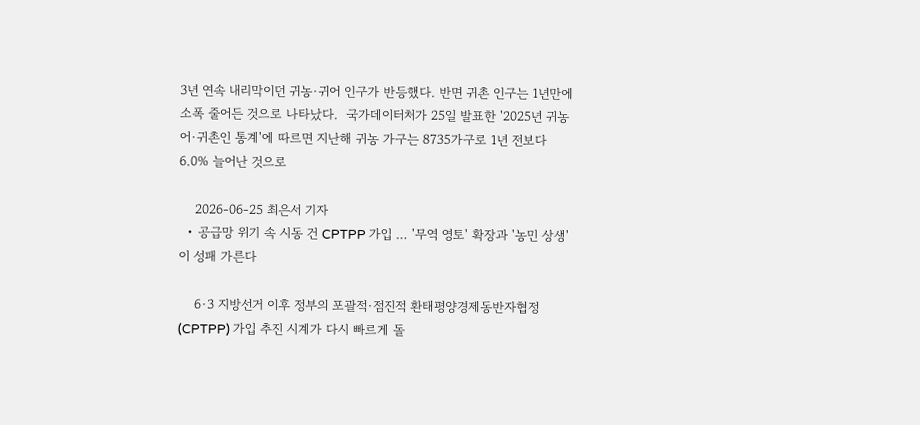3년 연속 내리막이던 귀농·귀어 인구가 반등했다. 반면 귀촌 인구는 1년만에 소폭 줄어든 것으로 나타났다.  국가데이터처가 25일 발표한 '2025년 귀농어·귀촌인 통계'에 따르면 지난해 귀농 가구는 8735가구로 1년 전보다 6.0% 늘어난 것으로

    2026-06-25 최은서 기자
  • 공급망 위기 속 시동 건 CPTPP 가입 … '무역 영토' 확장과 '농민 상생'이 성패 가른다

    6·3 지방선거 이후 정부의 포괄적·점진적 환태평양경제동반자협정(CPTPP) 가입 추진 시계가 다시 빠르게 돌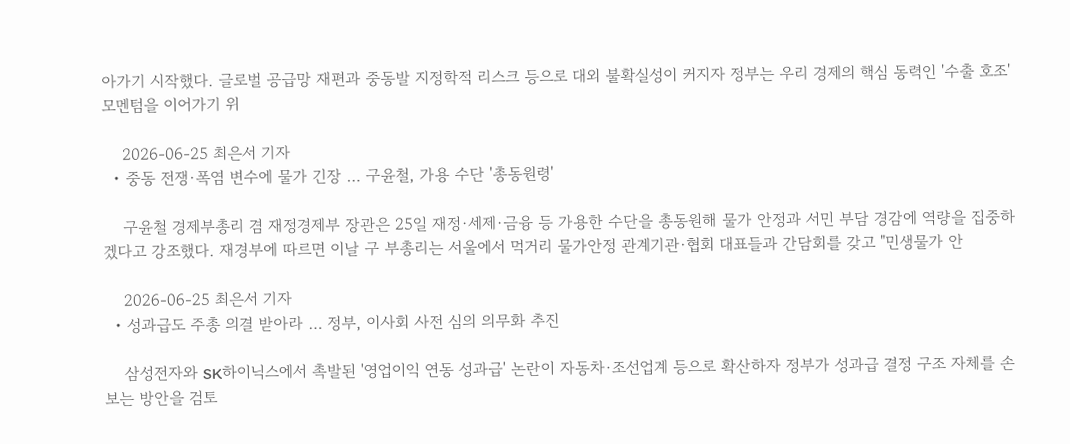아가기 시작했다. 글로벌 공급망 재편과 중동발 지정학적 리스크 등으로 대외 불확실성이 커지자 정부는 우리 경제의 핵심 동력인 '수출 호조' 모멘텀을 이어가기 위

    2026-06-25 최은서 기자
  • 중동 전쟁·폭염 변수에 물가 긴장 … 구윤철, 가용 수단 '총동원령'

    구윤철 경제부총리 겸 재정경제부 장관은 25일 재정·세제·금융 등 가용한 수단을 총동원해 물가 안정과 서민 부담 경감에 역량을 집중하겠다고 강조했다. 재경부에 따르면 이날 구 부총리는 서울에서 먹거리 물가안정 관계기관·협회 대표들과 간담회를 갖고 "민생물가 안

    2026-06-25 최은서 기자
  • 성과급도 주총 의결 받아라 … 정부, 이사회 사전 심의 의무화 추진

    삼성전자와 SK하이닉스에서 촉발된 '영업이익 연동 성과급' 논란이 자동차·조선업계 등으로 확산하자 정부가 성과급 결정 구조 자체를 손보는 방안을 검토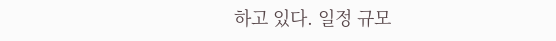하고 있다. 일정 규모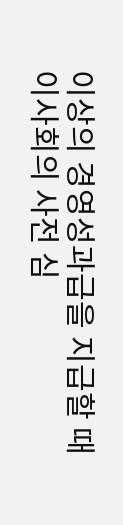이상의 경영성과급을 지급할 때 이사회의 사전 심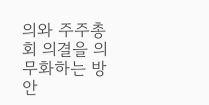의와 주주총회 의결을 의무화하는 방안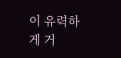이 유력하게 거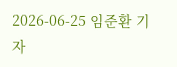2026-06-25 임준환 기자